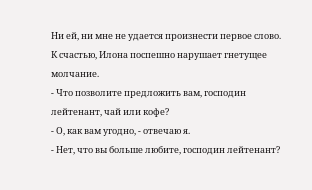Ни ей, ни мне не удается произнести первое слово.
К счастью, Илона поспешно нарушает гнетущее молчание.
- Что позволите предложить вам, господин лейтенант, чай или кофе?
- О, как вам угодно, - отвечаю я.
- Нет, что вы больше любите, господин лейтенант?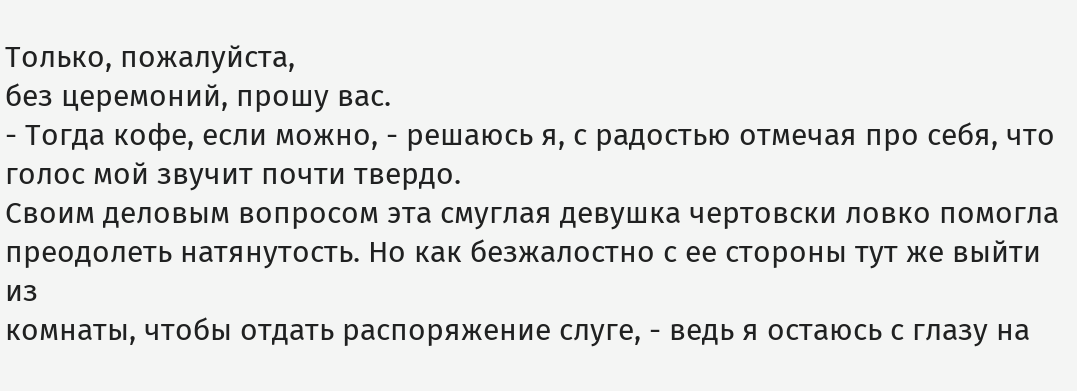Только, пожалуйста,
без церемоний, прошу вас.
- Тогда кофе, если можно, - решаюсь я, с радостью отмечая про себя, что
голос мой звучит почти твердо.
Своим деловым вопросом эта смуглая девушка чертовски ловко помогла
преодолеть натянутость. Но как безжалостно с ее стороны тут же выйти из
комнаты, чтобы отдать распоряжение слуге, - ведь я остаюсь с глазу на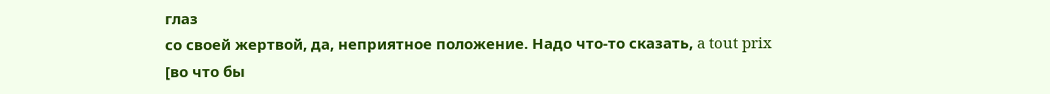глаз
со своей жертвой, да, неприятное положение. Надо что-то сказать, a tout prix
[во что бы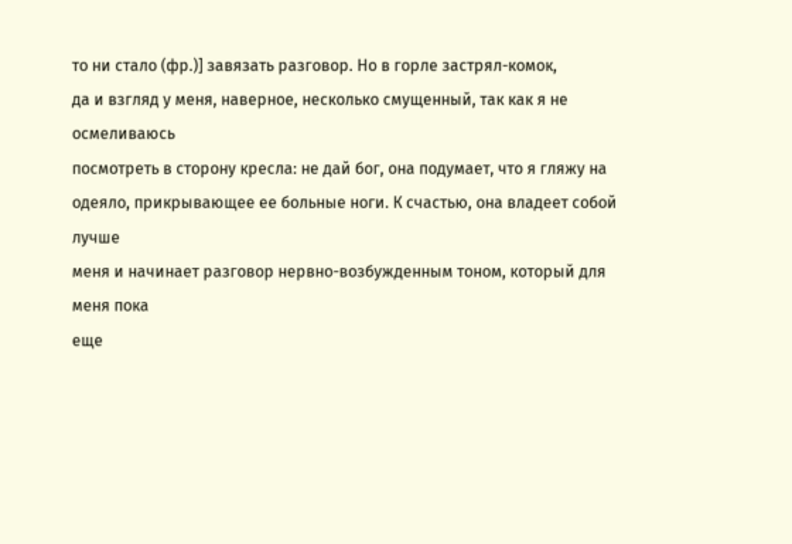то ни стало (фр.)] завязать разговор. Но в горле застрял-комок,
да и взгляд у меня, наверное, несколько смущенный, так как я не осмеливаюсь
посмотреть в сторону кресла: не дай бог, она подумает, что я гляжу на
одеяло, прикрывающее ее больные ноги. К счастью, она владеет собой лучше
меня и начинает разговор нервно-возбужденным тоном, который для меня пока
еще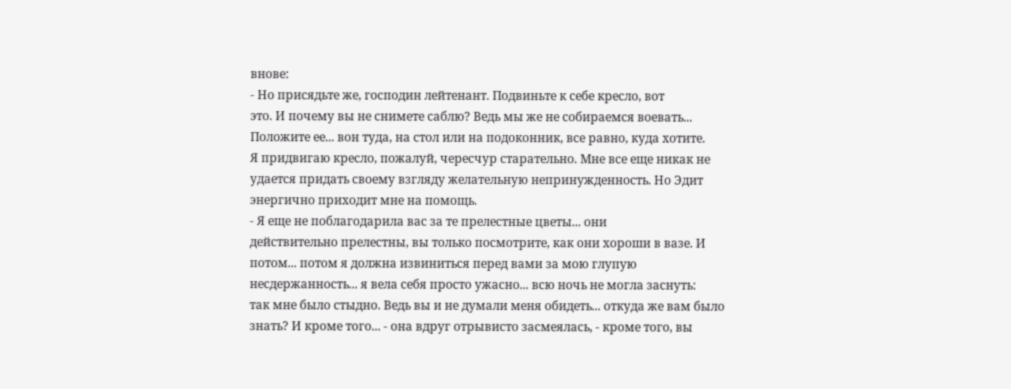внове:
- Но присядьте же, господин лейтенант. Подвиньте к себе кресло, вот
это. И почему вы не снимете саблю? Ведь мы же не собираемся воевать...
Положите ее... вон туда, на стол или на подоконник, все равно, куда хотите.
Я придвигаю кресло, пожалуй, чересчур старательно. Мне все еще никак не
удается придать своему взгляду желательную непринужденность. Но Эдит
энергично приходит мне на помощь.
- Я еще не поблагодарила вас за те прелестные цветы... они
действительно прелестны, вы только посмотрите, как они хороши в вазе. И
потом... потом я должна извиниться перед вами за мою глупую
несдержанность... я вела себя просто ужасно... всю ночь не могла заснуть:
так мне было стыдно. Ведь вы и не думали меня обидеть... откуда же вам было
знать? И кроме того... - она вдруг отрывисто засмеялась, - кроме того, вы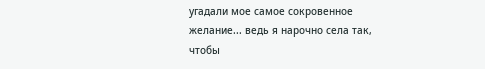угадали мое самое сокровенное желание... ведь я нарочно села так, чтобы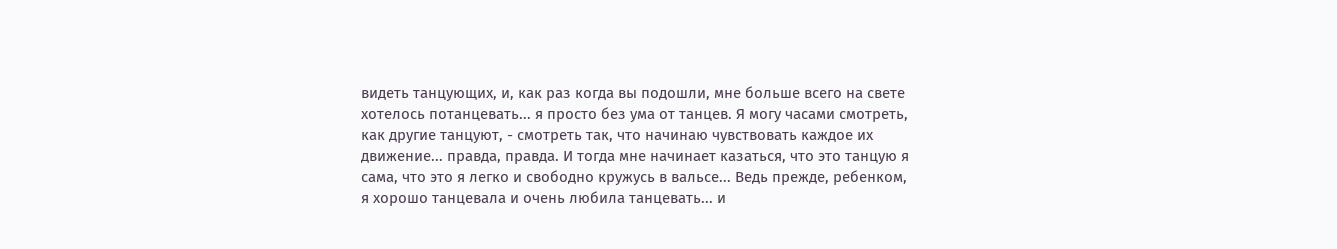видеть танцующих, и, как раз когда вы подошли, мне больше всего на свете
хотелось потанцевать... я просто без ума от танцев. Я могу часами смотреть,
как другие танцуют, - смотреть так, что начинаю чувствовать каждое их
движение... правда, правда. И тогда мне начинает казаться, что это танцую я
сама, что это я легко и свободно кружусь в вальсе... Ведь прежде, ребенком,
я хорошо танцевала и очень любила танцевать... и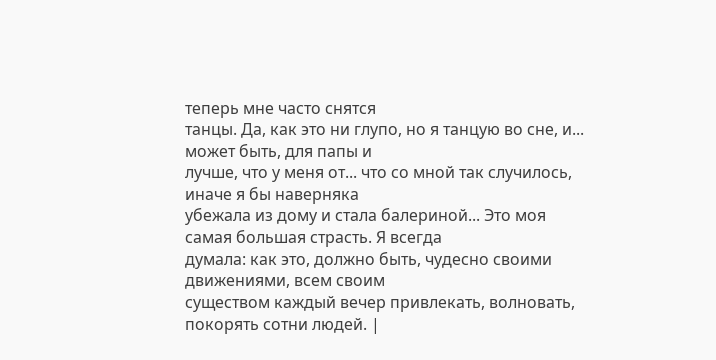теперь мне часто снятся
танцы. Да, как это ни глупо, но я танцую во сне, и... может быть, для папы и
лучше, что у меня от... что со мной так случилось, иначе я бы наверняка
убежала из дому и стала балериной... Это моя самая большая страсть. Я всегда
думала: как это, должно быть, чудесно своими движениями, всем своим
существом каждый вечер привлекать, волновать, покорять сотни людей. |